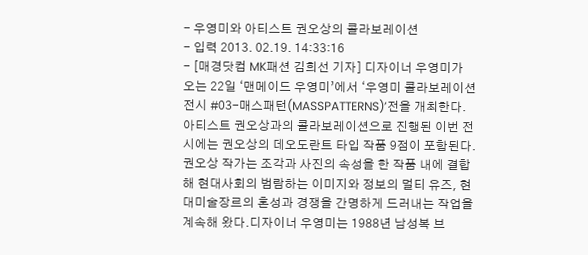- 우영미와 아티스트 권오상의 콜라보레이션
- 입력 2013. 02.19. 14:33:16
- [매경닷컴 MK패션 김희선 기자] 디자이너 우영미가 오는 22일 ‘맨메이드 우영미’에서 ‘우영미 콜라보레이션 전시 #03-매스패턴(MASSPATTERNS)’전을 개최한다.
아티스트 권오상과의 콜라보레이션으로 진행된 이번 전시에는 권오상의 데오도란트 타입 작품 9점이 포함된다.
권오상 작가는 조각과 사진의 속성을 한 작품 내에 결합해 현대사회의 범람하는 이미지와 정보의 멀티 유즈, 현대미술장르의 혼성과 경쟁을 간명하게 드러내는 작업을 계속해 왔다.디자이너 우영미는 1988년 남성복 브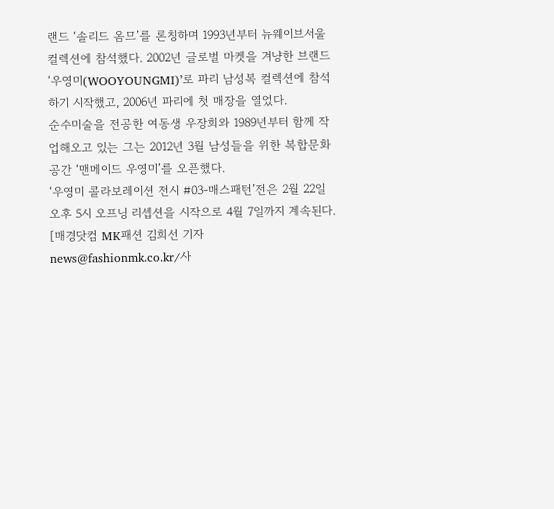랜드 ‘솔리드 옴므’를 론칭하며 1993년부터 뉴웨이브서울 컬렉션에 참석했다. 2002년 글로벌 마켓을 겨냥한 브랜드 ‘우영미(WOOYOUNGMI)’로 파리 남성복 컬렉션에 참석하기 시작했고, 2006년 파리에 첫 매장을 열었다.
순수미술을 전공한 여동생 우장희와 1989년부터 함께 작업해오고 있는 그는 2012년 3월 남성들을 위한 복합문화공간 ‘맨메이드 우영미’를 오픈했다.
‘우영미 콜라보레이션 전시 #03-매스패턴’전은 2월 22일 오후 5시 오프닝 리셉션을 시작으로 4월 7일까지 계속된다.
[매경닷컴 MK패션 김희선 기자 news@fashionmk.co.kr/사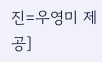진=우영미 제공]